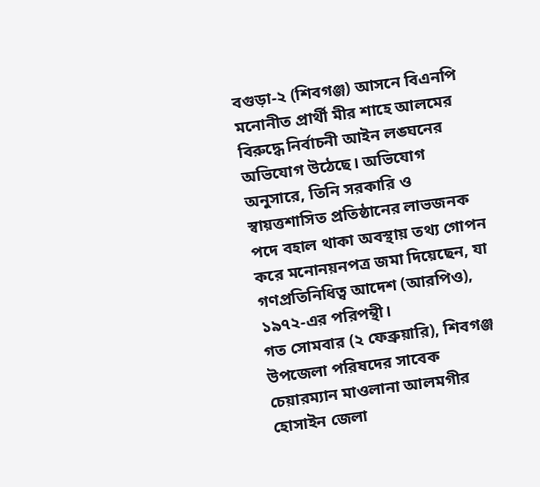বগুড়া-২ (শিবগঞ্জ) আসনে বিএনপি মনোনীত প্রার্থী মীর শাহে আলমের বিরুদ্ধে নির্বাচনী আইন লঙ্ঘনের অভিযোগ উঠেছে। অভিযোগ অনুসারে, তিনি সরকারি ও স্বায়ত্তশাসিত প্রতিষ্ঠানের লাভজনক পদে বহাল থাকা অবস্থায় তথ্য গোপন করে মনোনয়নপত্র জমা দিয়েছেন, যা গণপ্রতিনিধিত্ব আদেশ (আরপিও), ১৯৭২-এর পরিপন্থী।
গত সোমবার (২ ফেব্রুয়ারি), শিবগঞ্জ উপজেলা পরিষদের সাবেক চেয়ারম্যান মাওলানা আলমগীর হোসাইন জেলা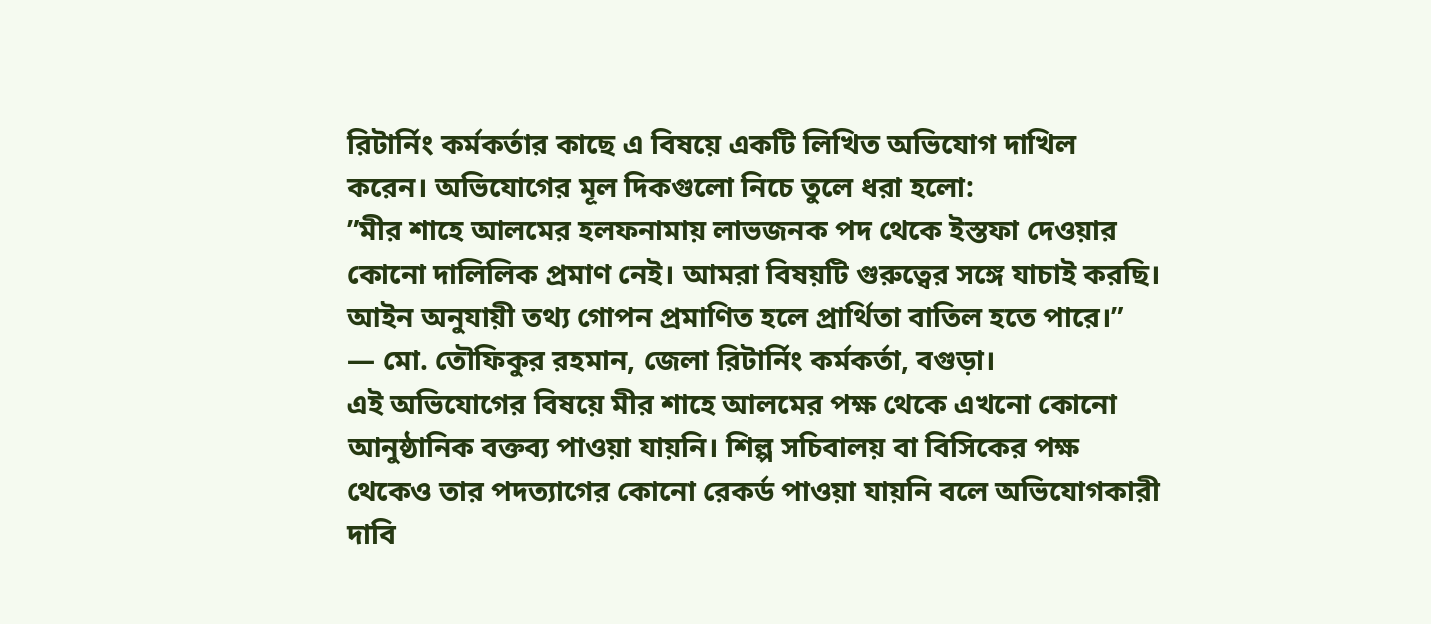রিটার্নিং কর্মকর্তার কাছে এ বিষয়ে একটি লিখিত অভিযোগ দাখিল করেন। অভিযোগের মূল দিকগুলো নিচে তুলে ধরা হলো:
”মীর শাহে আলমের হলফনামায় লাভজনক পদ থেকে ইস্তফা দেওয়ার কোনো দালিলিক প্রমাণ নেই। আমরা বিষয়টি গুরুত্বের সঙ্গে যাচাই করছি। আইন অনুযায়ী তথ্য গোপন প্রমাণিত হলে প্রার্থিতা বাতিল হতে পারে।”
— মো. তৌফিকুর রহমান, জেলা রিটার্নিং কর্মকর্তা, বগুড়া।
এই অভিযোগের বিষয়ে মীর শাহে আলমের পক্ষ থেকে এখনো কোনো আনুষ্ঠানিক বক্তব্য পাওয়া যায়নি। শিল্প সচিবালয় বা বিসিকের পক্ষ থেকেও তার পদত্যাগের কোনো রেকর্ড পাওয়া যায়নি বলে অভিযোগকারী দাবি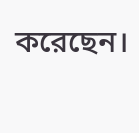করেছেন।